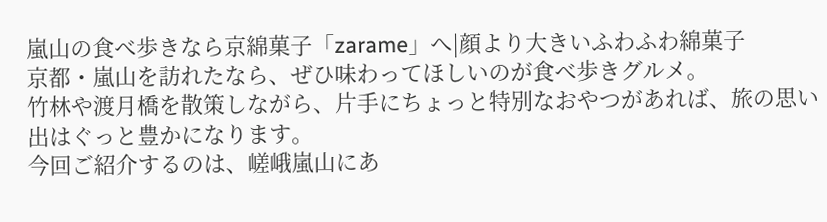嵐山の食べ歩きなら京綿菓子「zarame」へ|顔より大きいふわふわ綿菓子
京都・嵐山を訪れたなら、ぜひ味わってほしいのが食べ歩きグルメ。
竹林や渡月橋を散策しながら、片手にちょっと特別なおやつがあれば、旅の思い出はぐっと豊かになります。
今回ご紹介するのは、嵯峨嵐山にあ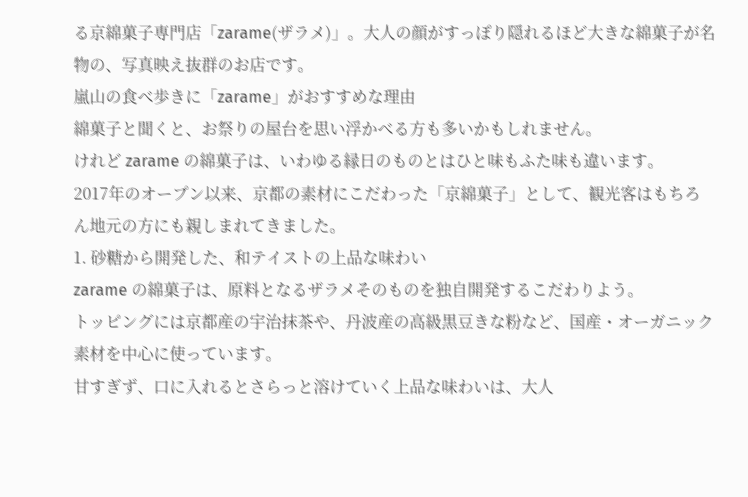る京綿菓子専門店「zarame(ザラメ)」。大人の顔がすっぽり隠れるほど大きな綿菓子が名物の、写真映え抜群のお店です。
嵐山の食べ歩きに「zarame」がおすすめな理由
綿菓子と聞くと、お祭りの屋台を思い浮かべる方も多いかもしれません。
けれど zarame の綿菓子は、いわゆる縁日のものとはひと味もふた味も違います。
2017年のオープン以来、京都の素材にこだわった「京綿菓子」として、観光客はもちろん地元の方にも親しまれてきました。
1. 砂糖から開発した、和テイストの上品な味わい
zarame の綿菓子は、原料となるザラメそのものを独自開発するこだわりよう。
トッピングには京都産の宇治抹茶や、丹波産の高級黒豆きな粉など、国産・オーガニック素材を中心に使っています。
甘すぎず、口に入れるとさらっと溶けていく上品な味わいは、大人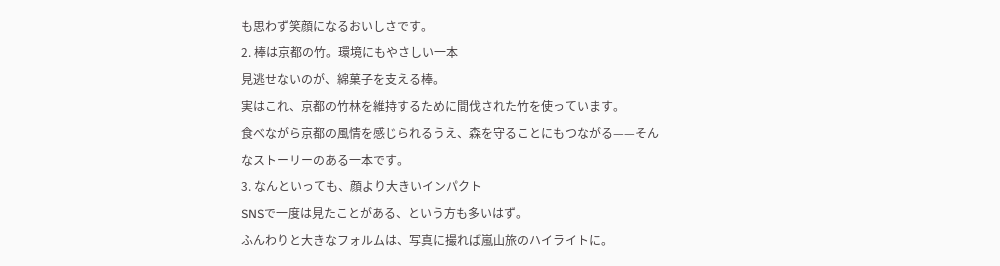も思わず笑顔になるおいしさです。
2. 棒は京都の竹。環境にもやさしい一本
見逃せないのが、綿菓子を支える棒。
実はこれ、京都の竹林を維持するために間伐された竹を使っています。
食べながら京都の風情を感じられるうえ、森を守ることにもつながる——そんなストーリーのある一本です。
3. なんといっても、顔より大きいインパクト
SNSで一度は見たことがある、という方も多いはず。
ふんわりと大きなフォルムは、写真に撮れば嵐山旅のハイライトに。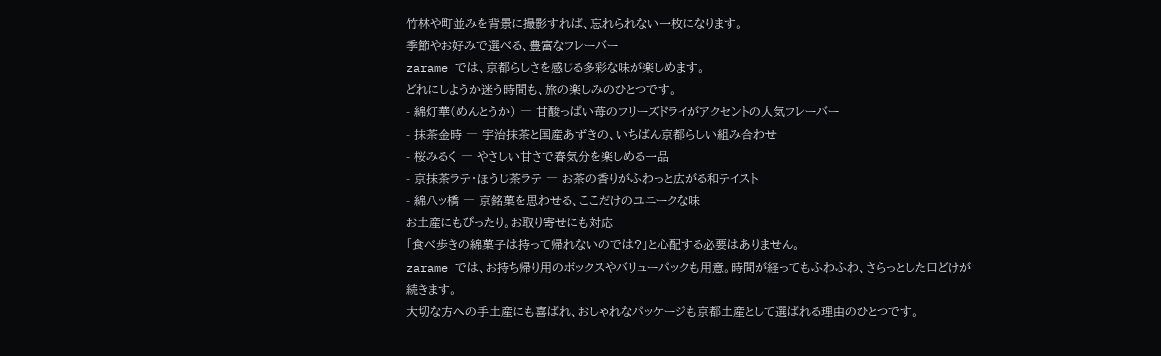竹林や町並みを背景に撮影すれば、忘れられない一枚になります。
季節やお好みで選べる、豊富なフレーバー
zarame では、京都らしさを感じる多彩な味が楽しめます。
どれにしようか迷う時間も、旅の楽しみのひとつです。
- 綿灯華(めんとうか) ― 甘酸っぱい苺のフリーズドライがアクセントの人気フレーバー
- 抹茶金時 ― 宇治抹茶と国産あずきの、いちばん京都らしい組み合わせ
- 桜みるく ― やさしい甘さで春気分を楽しめる一品
- 京抹茶ラテ・ほうじ茶ラテ ― お茶の香りがふわっと広がる和テイスト
- 綿八ッ橋 ― 京銘菓を思わせる、ここだけのユニークな味
お土産にもぴったり。お取り寄せにも対応
「食べ歩きの綿菓子は持って帰れないのでは?」と心配する必要はありません。
zarame では、お持ち帰り用のボックスやバリューパックも用意。時間が経ってもふわふわ、さらっとした口どけが続きます。
大切な方への手土産にも喜ばれ、おしゃれなパッケージも京都土産として選ばれる理由のひとつです。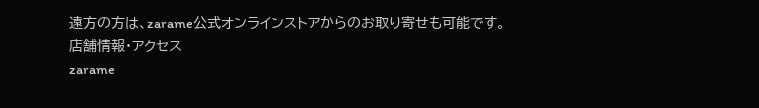遠方の方は、zarame公式オンラインストアからのお取り寄せも可能です。
店舗情報・アクセス
zarame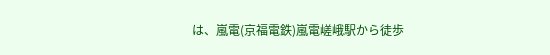は、嵐電(京福電鉄)嵐電嵯峨駅から徒歩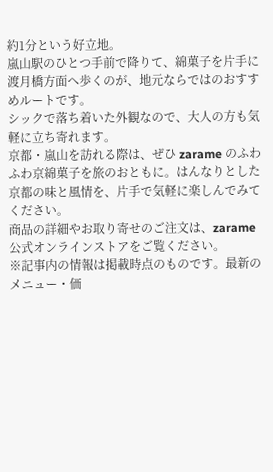約1分という好立地。
嵐山駅のひとつ手前で降りて、綿菓子を片手に渡月橋方面へ歩くのが、地元ならではのおすすめルートです。
シックで落ち着いた外観なので、大人の方も気軽に立ち寄れます。
京都・嵐山を訪れる際は、ぜひ zarame のふわふわ京綿菓子を旅のおともに。はんなりとした京都の味と風情を、片手で気軽に楽しんでみてください。
商品の詳細やお取り寄せのご注文は、zarame公式オンラインストアをご覧ください。
※記事内の情報は掲載時点のものです。最新のメニュー・価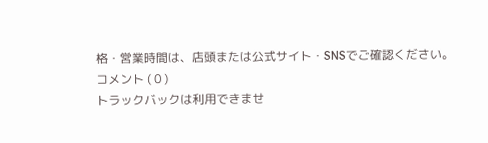格・営業時間は、店頭または公式サイト・SNSでご確認ください。
コメント ( 0 )
トラックバックは利用できませ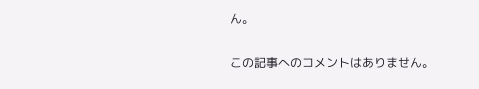ん。

この記事へのコメントはありません。